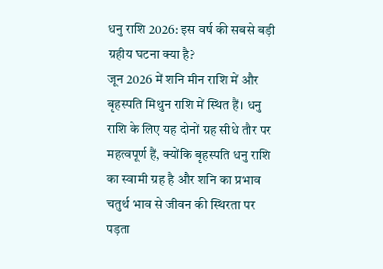धनु राशि 2026: इस वर्ष की सबसे बड़ी ग्रहीय घटना क्या है?
जून 2026 में शनि मीन राशि में और बृहस्पति मिथुन राशि में स्थित हैं। धनु राशि के लिए यह दोनों ग्रह सीधे तौर पर महत्वपूर्ण हैं, क्योंकि बृहस्पति धनु राशि का स्वामी ग्रह है और शनि का प्रभाव चतुर्थ भाव से जीवन की स्थिरता पर पड़ता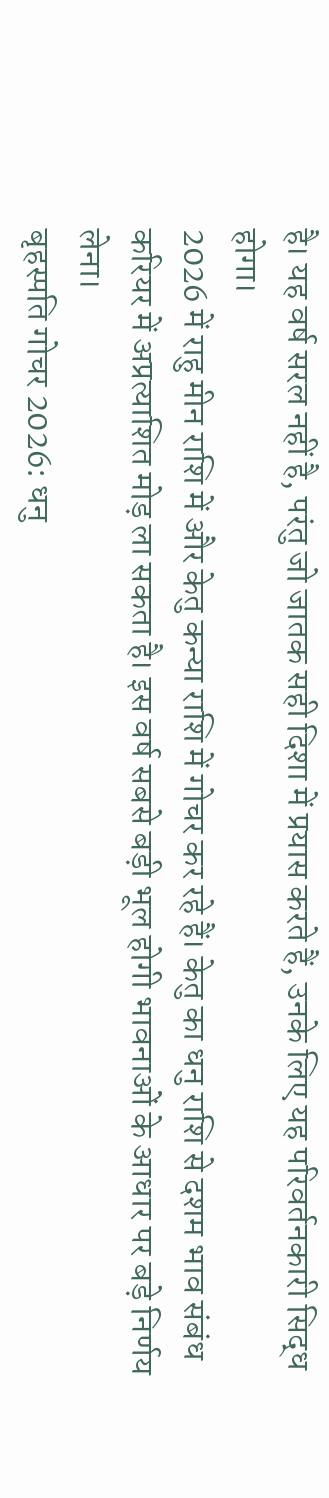है। यह वर्ष सरल नहीं है, परंतु जो जातक सही दिशा में प्रयास करते हैं, उनके लिए यह परिवर्तनकारी सिद्ध होगा।
2026 में राहु मीन राशि में और केतु कन्या राशि में गोचर कर रहे हैं। केतु का धनु राशि से दशम भाव संबंध करियर में अप्रत्याशित मोड़ ला सकता है। इस वर्ष सबसे बड़ी भूल होगी भावनाओं के आधार पर बड़े निर्णय लेना।
बृहस्पति गोचर 2026: धनु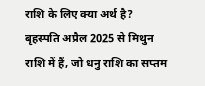राशि के लिए क्या अर्थ है?
बृहस्पति अप्रैल 2025 से मिथुन राशि में हैं, जो धनु राशि का सप्तम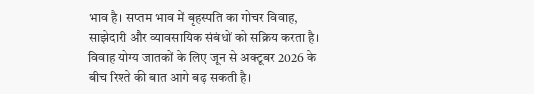भाव है। सप्तम भाव में बृहस्पति का गोचर विवाह, साझेदारी और व्यावसायिक संबंधों को सक्रिय करता है। विवाह योग्य जातकों के लिए जून से अक्टूबर 2026 के बीच रिश्ते की बात आगे बढ़ सकती है।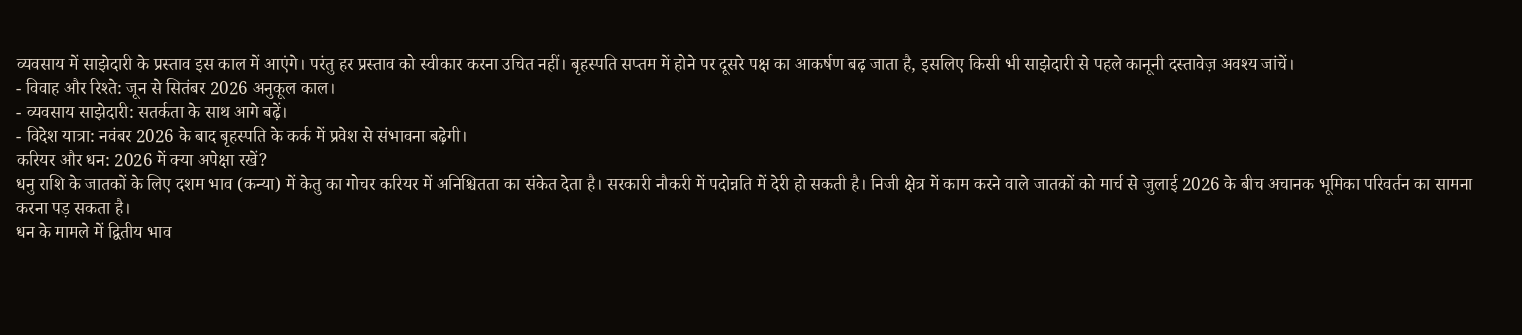व्यवसाय में साझेदारी के प्रस्ताव इस काल में आएंगे। परंतु हर प्रस्ताव को स्वीकार करना उचित नहीं। बृहस्पति सप्तम में होने पर दूसरे पक्ष का आकर्षण बढ़ जाता है, इसलिए किसी भी साझेदारी से पहले कानूनी दस्तावेज़ अवश्य जांचें।
- विवाह और रिश्ते: जून से सितंबर 2026 अनुकूल काल।
- व्यवसाय साझेदारी: सतर्कता के साथ आगे बढ़ें।
- विदेश यात्रा: नवंबर 2026 के बाद बृहस्पति के कर्क में प्रवेश से संभावना बढ़ेगी।
करियर और धन: 2026 में क्या अपेक्षा रखें?
धनु राशि के जातकों के लिए दशम भाव (कन्या) में केतु का गोचर करियर में अनिश्चितता का संकेत देता है। सरकारी नौकरी में पदोन्नति में देरी हो सकती है। निजी क्षेत्र में काम करने वाले जातकों को मार्च से जुलाई 2026 के बीच अचानक भूमिका परिवर्तन का सामना करना पड़ सकता है।
धन के मामले में द्वितीय भाव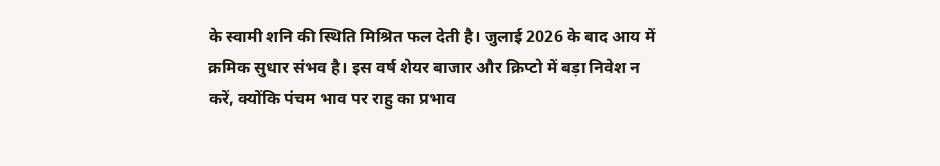के स्वामी शनि की स्थिति मिश्रित फल देती है। जुलाई 2026 के बाद आय में क्रमिक सुधार संभव है। इस वर्ष शेयर बाजार और क्रिप्टो में बड़ा निवेश न करें, क्योंकि पंचम भाव पर राहु का प्रभाव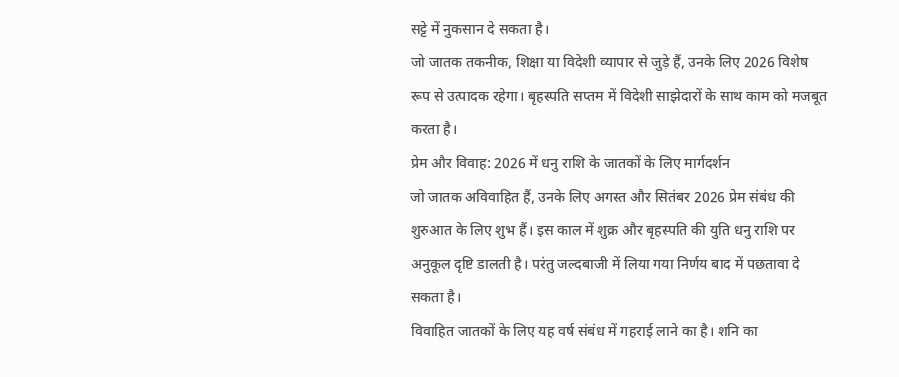सट्टे में नुकसान दे सकता है।
जो जातक तकनीक, शिक्षा या विदेशी व्यापार से जुड़े हैं, उनके लिए 2026 विशेष रूप से उत्पादक रहेगा। बृहस्पति सप्तम में विदेशी साझेदारों के साथ काम को मजबूत करता है।
प्रेम और विवाह: 2026 में धनु राशि के जातकों के लिए मार्गदर्शन
जो जातक अविवाहित हैं, उनके लिए अगस्त और सितंबर 2026 प्रेम संबंध की शुरुआत के लिए शुभ हैं। इस काल में शुक्र और बृहस्पति की युति धनु राशि पर अनुकूल दृष्टि डालती है। परंतु जल्दबाजी में लिया गया निर्णय बाद में पछतावा दे सकता है।
विवाहित जातकों के लिए यह वर्ष संबंध में गहराई लाने का है। शनि का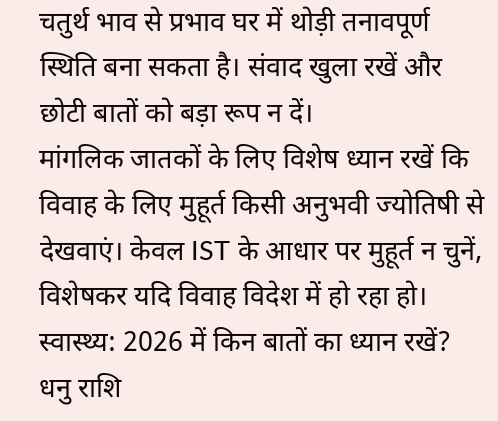चतुर्थ भाव से प्रभाव घर में थोड़ी तनावपूर्ण स्थिति बना सकता है। संवाद खुला रखें और छोटी बातों को बड़ा रूप न दें।
मांगलिक जातकों के लिए विशेष ध्यान रखें कि विवाह के लिए मुहूर्त किसी अनुभवी ज्योतिषी से देखवाएं। केवल IST के आधार पर मुहूर्त न चुनें, विशेषकर यदि विवाह विदेश में हो रहा हो।
स्वास्थ्य: 2026 में किन बातों का ध्यान रखें?
धनु राशि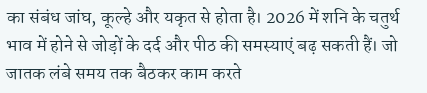का संबंध जांघ, कूल्हे और यकृत से होता है। 2026 में शनि के चतुर्थ भाव में होने से जोड़ों के दर्द और पीठ की समस्याएं बढ़ सकती हैं। जो जातक लंबे समय तक बैठकर काम करते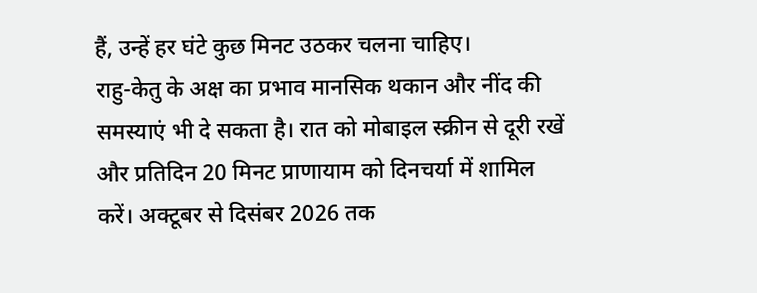हैं, उन्हें हर घंटे कुछ मिनट उठकर चलना चाहिए।
राहु-केतु के अक्ष का प्रभाव मानसिक थकान और नींद की समस्याएं भी दे सकता है। रात को मोबाइल स्क्रीन से दूरी रखें और प्रतिदिन 20 मिनट प्राणायाम को दिनचर्या में शामिल करें। अक्टूबर से दिसंबर 2026 तक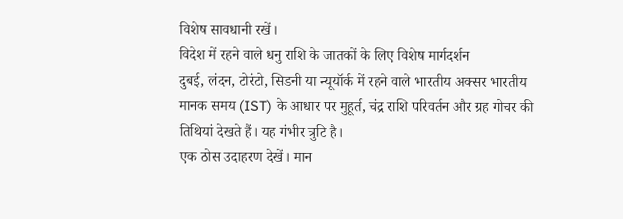विशेष सावधानी रखें।
विदेश में रहने वाले धनु राशि के जातकों के लिए विशेष मार्गदर्शन
दुबई, लंदन, टोरंटो, सिडनी या न्यूयॉर्क में रहने वाले भारतीय अक्सर भारतीय मानक समय (IST) के आधार पर मुहूर्त, चंद्र राशि परिवर्तन और ग्रह गोचर की तिथियां देखते हैं। यह गंभीर त्रुटि है।
एक ठोस उदाहरण देखें। मान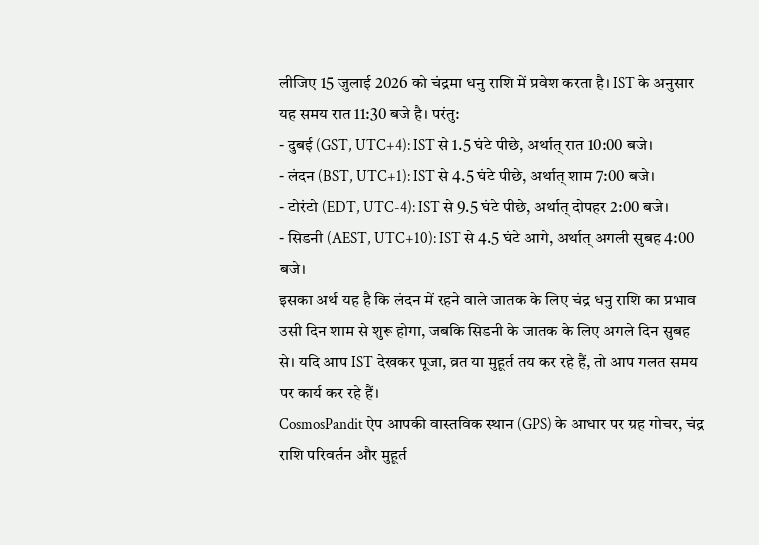लीजिए 15 जुलाई 2026 को चंद्रमा धनु राशि में प्रवेश करता है। IST के अनुसार यह समय रात 11:30 बजे है। परंतु:
- दुबई (GST, UTC+4): IST से 1.5 घंटे पीछे, अर्थात् रात 10:00 बजे।
- लंदन (BST, UTC+1): IST से 4.5 घंटे पीछे, अर्थात् शाम 7:00 बजे।
- टोरंटो (EDT, UTC-4): IST से 9.5 घंटे पीछे, अर्थात् दोपहर 2:00 बजे।
- सिडनी (AEST, UTC+10): IST से 4.5 घंटे आगे, अर्थात् अगली सुबह 4:00 बजे।
इसका अर्थ यह है कि लंदन में रहने वाले जातक के लिए चंद्र धनु राशि का प्रभाव उसी दिन शाम से शुरू होगा, जबकि सिडनी के जातक के लिए अगले दिन सुबह से। यदि आप IST देखकर पूजा, व्रत या मुहूर्त तय कर रहे हैं, तो आप गलत समय पर कार्य कर रहे हैं।
CosmosPandit ऐप आपकी वास्तविक स्थान (GPS) के आधार पर ग्रह गोचर, चंद्र राशि परिवर्तन और मुहूर्त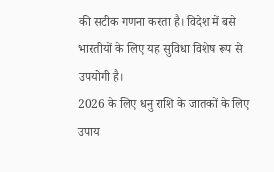की सटीक गणना करता है। विदेश में बसे भारतीयों के लिए यह सुविधा विशेष रूप से उपयोगी है।
2026 के लिए धनु राशि के जातकों के लिए उपाय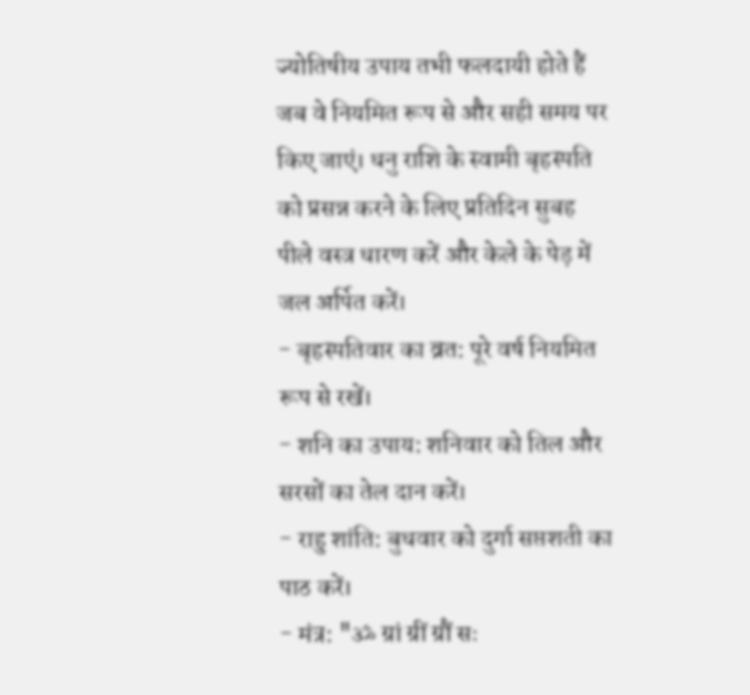ज्योतिषीय उपाय तभी फलदायी होते हैं जब वे नियमित रूप से और सही समय पर किए जाएं। धनु राशि के स्वामी बृहस्पति को प्रसन्न करने के लिए प्रतिदिन सुबह पीले वस्त्र धारण करें और केले के पेड़ में जल अर्पित करें।
- बृहस्पतिवार का व्रत: पूरे वर्ष नियमित रूप से रखें।
- शनि का उपाय: शनिवार को तिल और सरसों का तेल दान करें।
- राहु शांति: बुधवार को दुर्गा सप्तशती का पाठ करें।
- मंत्र: "ॐ ग्रां ग्रीं ग्रौं सः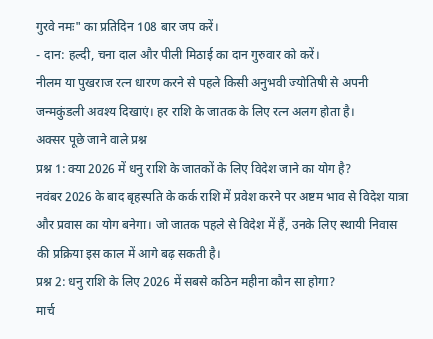गुरवे नमः" का प्रतिदिन 108 बार जप करें।
- दान: हल्दी, चना दाल और पीली मिठाई का दान गुरुवार को करें।
नीलम या पुखराज रत्न धारण करने से पहले किसी अनुभवी ज्योतिषी से अपनी जन्मकुंडली अवश्य दिखाएं। हर राशि के जातक के लिए रत्न अलग होता है।
अक्सर पूछे जाने वाले प्रश्न
प्रश्न 1: क्या 2026 में धनु राशि के जातकों के लिए विदेश जाने का योग है?
नवंबर 2026 के बाद बृहस्पति के कर्क राशि में प्रवेश करने पर अष्टम भाव से विदेश यात्रा और प्रवास का योग बनेगा। जो जातक पहले से विदेश में हैं, उनके लिए स्थायी निवास की प्रक्रिया इस काल में आगे बढ़ सकती है।
प्रश्न 2: धनु राशि के लिए 2026 में सबसे कठिन महीना कौन सा होगा?
मार्च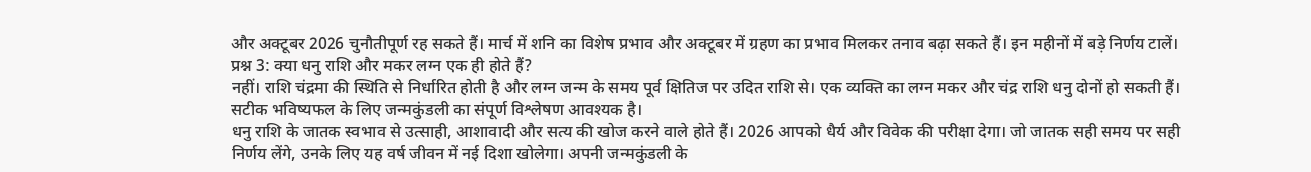और अक्टूबर 2026 चुनौतीपूर्ण रह सकते हैं। मार्च में शनि का विशेष प्रभाव और अक्टूबर में ग्रहण का प्रभाव मिलकर तनाव बढ़ा सकते हैं। इन महीनों में बड़े निर्णय टालें।
प्रश्न 3: क्या धनु राशि और मकर लग्न एक ही होते हैं?
नहीं। राशि चंद्रमा की स्थिति से निर्धारित होती है और लग्न जन्म के समय पूर्व क्षितिज पर उदित राशि से। एक व्यक्ति का लग्न मकर और चंद्र राशि धनु दोनों हो सकती हैं। सटीक भविष्यफल के लिए जन्मकुंडली का संपूर्ण विश्लेषण आवश्यक है।
धनु राशि के जातक स्वभाव से उत्साही, आशावादी और सत्य की खोज करने वाले होते हैं। 2026 आपको धैर्य और विवेक की परीक्षा देगा। जो जातक सही समय पर सही निर्णय लेंगे, उनके लिए यह वर्ष जीवन में नई दिशा खोलेगा। अपनी जन्मकुंडली के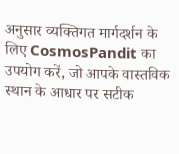अनुसार व्यक्तिगत मार्गदर्शन के लिए CosmosPandit का उपयोग करें, जो आपके वास्तविक स्थान के आधार पर सटीक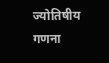ज्योतिषीय गणना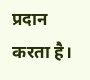प्रदान करता है।